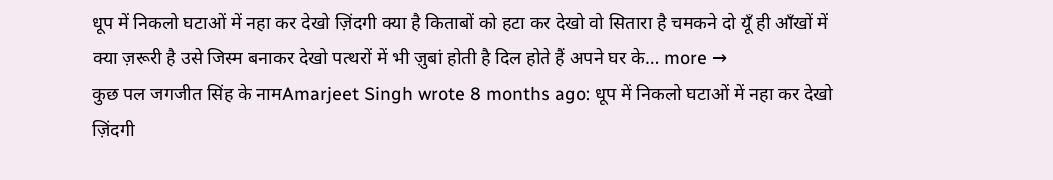धूप में निकलो घटाओं में नहा कर देखो ज़िंदगी क्या है किताबों को हटा कर देखो वो सितारा है चमकने दो यूँ ही आँखों में क्या ज़रूरी है उसे जिस्म बनाकर देखो पत्थरों में भी ज़ुबां होती है दिल होते हैं अपने घर के… more →
कुछ पल जगजीत सिंह के नामAmarjeet Singh wrote 8 months ago: धूप में निकलो घटाओं में नहा कर देखो ज़िंदगी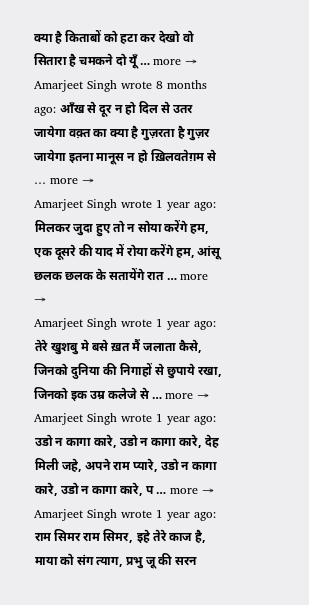क्या है किताबों को हटा कर देखो वो सितारा है चमकने दो यूँ … more →
Amarjeet Singh wrote 8 months ago: आँख से दूर न हो दिल से उतर जायेगा वक़्त का क्या है गुज़रता है गुज़र जायेगा इतना मानूस न हो ख़िलवतेग़म से … more →
Amarjeet Singh wrote 1 year ago: मिलकर जुदा हुए तो न सोया करेंगे हम, एक दूसरे की याद में रोया करेंगे हम, आंसू छलक छलक के सतायेंगे रात … more →
Amarjeet Singh wrote 1 year ago: तेरे खुशबु मे बसे ख़त मैं जलाता कैसे, जिनको दुनिया की निगाहों से छुपाये रखा, जिनको इक उम्र कलेजे से … more →
Amarjeet Singh wrote 1 year ago: उडो न कागा कारे, उडो न कागा कारे, देह मिली जहे, अपने राम प्यारे, उडो न कागा कारे, उडो न कागा कारे, प … more →
Amarjeet Singh wrote 1 year ago: राम सिमर राम सिमर, इहे तेरे काज है, माया को संग त्याग, प्रभु जू की सरन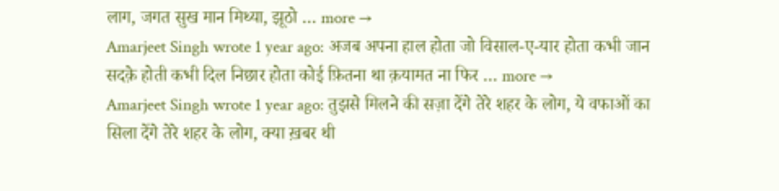लाग, जगत सुख मान मिथ्या, झूठो … more →
Amarjeet Singh wrote 1 year ago: अजब अपना हाल होता जो विसाल-ए-यार होता कभी जान सदक़े होती कभी दिल निछार होता कोई फ़ितना था क़यामत ना फिर … more →
Amarjeet Singh wrote 1 year ago: तुझसे मिलने की सज़ा देंगे तेरे शहर के लोग, ये वफाओं का सिला देंगे तेरे शहर के लोग, क्या ख़बर थी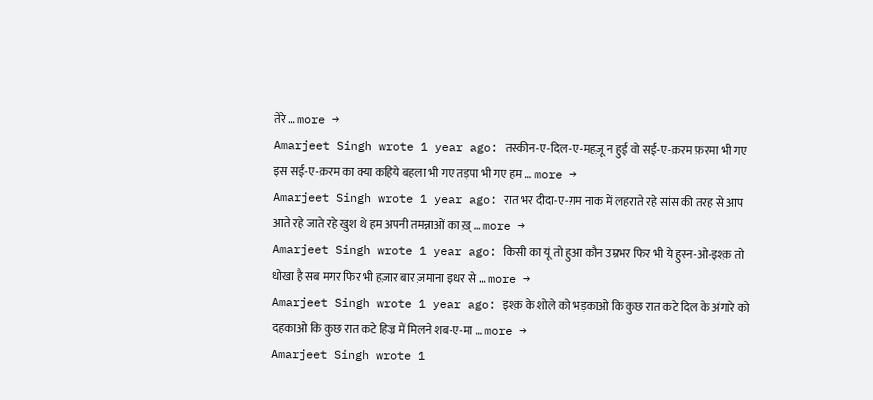तेरे … more →
Amarjeet Singh wrote 1 year ago: तस्कीन-ए-दिल-ए-महज़ू न हुई वो सई-ए-क़रम फ़रमा भी गए इस सई-ए-क़रम का क्या कहिये बहला भी गए तड़पा भी गए हम … more →
Amarjeet Singh wrote 1 year ago: रात भर दीदा-ए-ग़म नाक में लहराते रहे सांस की तरह से आप आते रहे जाते रहे खुश थे हम अपनी तमन्नाओं का ख़् … more →
Amarjeet Singh wrote 1 year ago: किसी का यूं तो हुआ कौन उम्रभर फिर भी ये हुस्न-ओ-इश्क़ तो धोखा है सब मगर फिर भी हज़ार बार ज़माना इधर से … more →
Amarjeet Singh wrote 1 year ago: इश्क़ के शोले को भड़काओ कि कुछ रात कटे दिल के अंगारे को दहकाओ कि कुछ रात कटे हिज्र में मिलने शब-ए-मा … more →
Amarjeet Singh wrote 1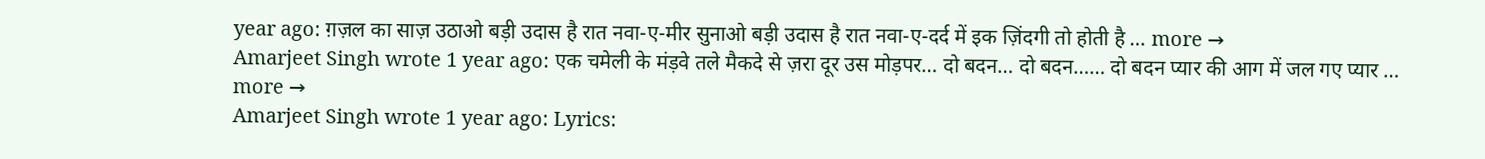year ago: ग़ज़ल का साज़ उठाओ बड़ी उदास है रात नवा-ए-मीर सुनाओ बड़ी उदास है रात नवा-ए-दर्द में इक ज़िंदगी तो होती है … more →
Amarjeet Singh wrote 1 year ago: एक चमेली के मंड़वे तले मैकदे से ज़रा दूर उस मोड़पर… दो बदन… दो बदन…… दो बदन प्यार की आग में जल गए प्यार … more →
Amarjeet Singh wrote 1 year ago: Lyrics: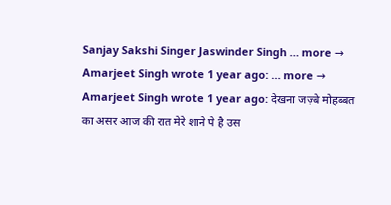Sanjay Sakshi Singer Jaswinder Singh … more →
Amarjeet Singh wrote 1 year ago: … more →
Amarjeet Singh wrote 1 year ago: देखना जज़्बे मोहब्बत का असर आज की रात मेरे शाने पे है उस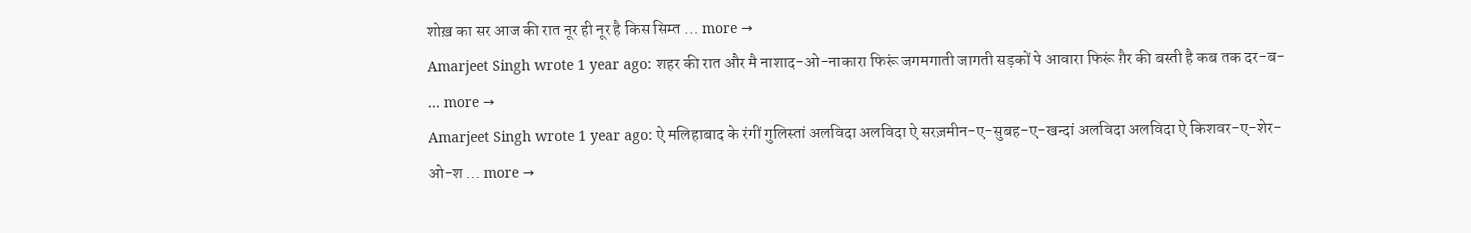शोख़ का सर आज की रात नूर ही नूर है किस सिम्त … more →
Amarjeet Singh wrote 1 year ago: शहर की रात और मै नाशाद-ओ-नाकारा फिरूं जगमगाती जागती सड़कों पे आवारा फिरूं ग़ैर की बस्ती है कब तक दर-ब- … more →
Amarjeet Singh wrote 1 year ago: ऐ मलिहाबाद के रंगीं गुलिस्तां अलविदा अलविदा ऐ सरज़मीन-ए-सुबह-ए-खन्दां अलविदा अलविदा ऐ किशवर-ए-शेर-ओ-श … more →